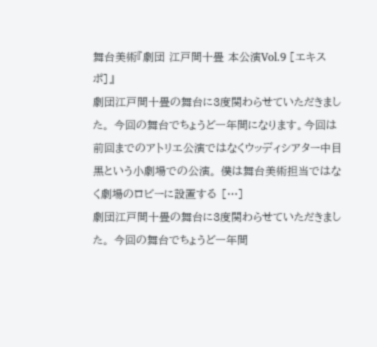舞台美術『劇団 江戸間十畳 本公演Vol.9 [エキスポ]』
劇団江戸間十畳の舞台に3度関わらせていただきました。 今回の舞台でちょうど一年間になります。今回は前回までのアトリエ公演ではなくウッディシアター中目黒という小劇場での公演。 僕は舞台美術担当ではなく劇場のロビーに設置する […]
劇団江戸間十畳の舞台に3度関わらせていただきました。 今回の舞台でちょうど一年間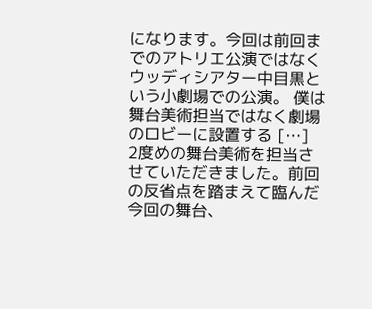になります。今回は前回までのアトリエ公演ではなくウッディシアター中目黒という小劇場での公演。 僕は舞台美術担当ではなく劇場のロビーに設置する […]
2度めの舞台美術を担当させていただきました。前回の反省点を踏まえて臨んだ今回の舞台、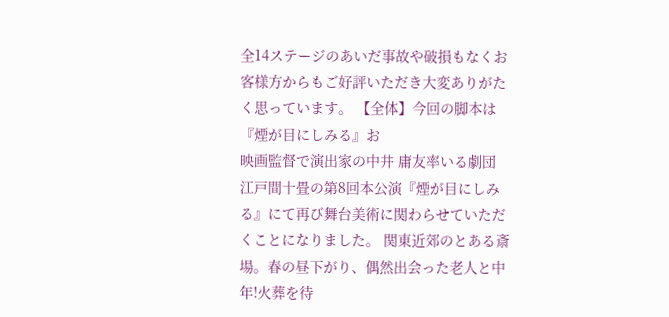全14ステージのあいだ事故や破損もなくお客様方からもご好評いただき大変ありがたく思っています。 【全体】今回の脚本は『煙が目にしみる』お
映画監督で演出家の中井 庸友率いる劇団 江戸間十畳の第8回本公演『煙が目にしみる』にて再び舞台美術に関わらせていただくことになりました。 関東近郊のとある斎場。春の昼下がり、偶然出会った老人と中年!火葬を待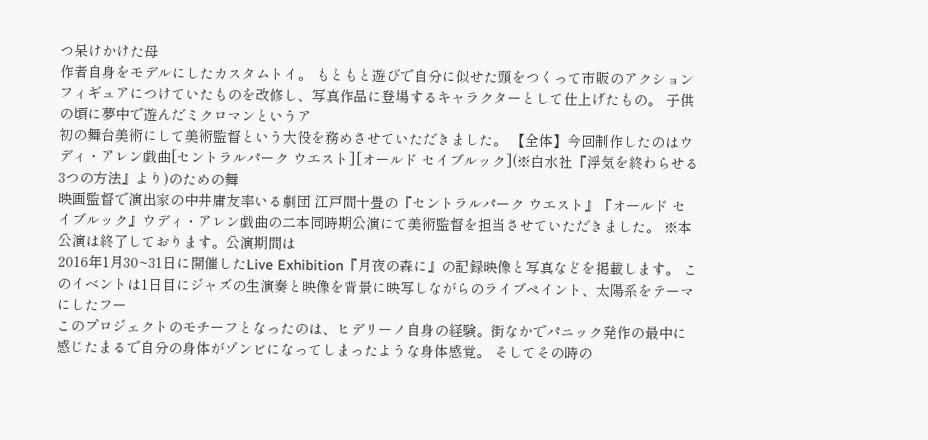つ呆けかけた母
作者自身をモデルにしたカスタムトイ。 もともと遊びで自分に似せた頭をつくって市販のアクションフィギュアにつけていたものを改修し、写真作品に登場するキャラクターとして仕上げたもの。 子供の頃に夢中で遊んだミクロマンというア
初の舞台美術にして美術監督という大役を務めさせていただきました。 【全体】今回制作したのはウディ・アレン戯曲[セントラルパーク ウエスト][オールド セイブルック](※白水社『浮気を終わらせる3つの方法』より)のための舞
映画監督で演出家の中井庸友率いる劇団 江戸間十畳の『セントラルパーク ウエスト』『オールド セイブルック』ウディ・アレン戯曲の二本同時期公演にて美術監督を担当させていただきました。 ※本公演は終了しております。公演期間は
2016年1月30~31日に開催したLive Exhibition『月夜の森に』の記録映像と写真などを掲載します。 このイベントは1日目にジャズの生演奏と映像を背景に映写しながらのライブペイント、太陽系をテーマにしたフー
このプロジェクトのモチーフとなったのは、ヒデリーノ自身の経験。街なかでパニック発作の最中に感じたまるで自分の身体がゾンビになってしまったような身体感覚。 そしてその時の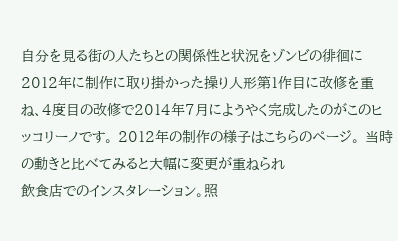自分を見る街の人たちとの関係性と状況をゾンビの徘徊に
2012年に制作に取り掛かった操り人形第1作目に改修を重ね、4度目の改修で2014年7月にようやく完成したのがこのヒッコリーノです。 2012年の制作の様子はこちらのページ。 当時の動きと比べてみると大幅に変更が重ねられ
飲食店でのインスタレーション。照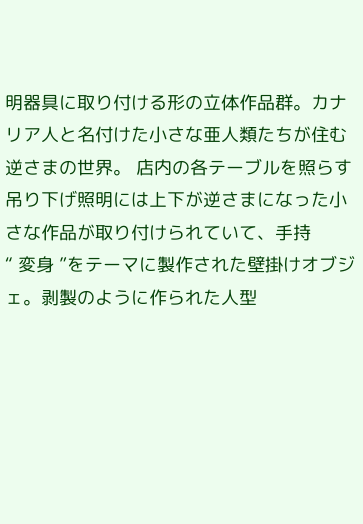明器具に取り付ける形の立体作品群。カナリア人と名付けた小さな亜人類たちが住む逆さまの世界。 店内の各テーブルを照らす吊り下げ照明には上下が逆さまになった小さな作品が取り付けられていて、手持
“ 変身 ”をテーマに製作された壁掛けオブジェ。剥製のように作られた人型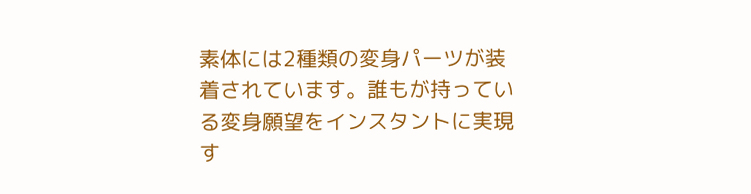素体には2種類の変身パーツが装着されています。誰もが持っている変身願望をインスタントに実現す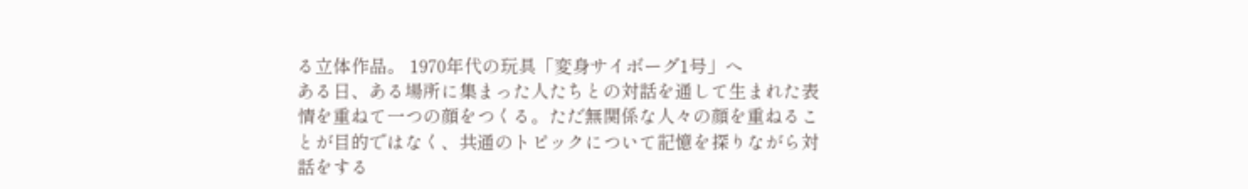る立体作品。 1970年代の玩具「変身サイボーグ1号」へ
ある日、ある場所に集まった人たちとの対話を通して生まれた表情を重ねて一つの顔をつくる。ただ無関係な人々の顔を重ねることが目的ではなく、共通のトピックについて記憶を探りながら対話をする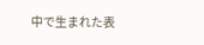中で生まれた表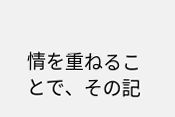情を重ねることで、その記